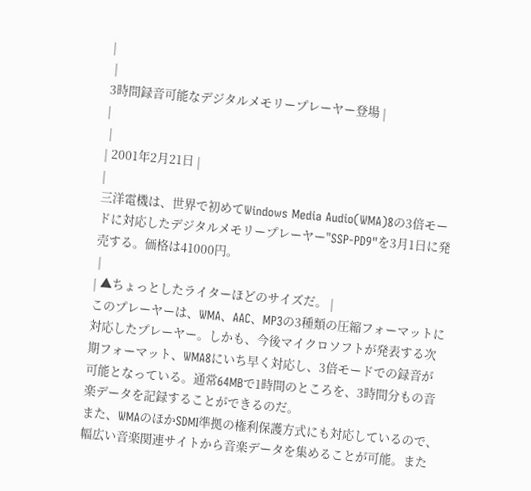|
 |
3時間録音可能なデジタルメモリープレーヤー登場 |
|
 |
| 2001年2月21日 |
|
三洋電機は、世界で初めてWindows Media Audio(WMA)8の3倍モードに対応したデジタルメモリープレーヤー"SSP-PD9"を3月1日に発売する。価格は41000円。
 |
| ▲ちょっとしたライターほどのサイズだ。 |
このプレーヤーは、WMA、AAC、MP3の3種類の圧縮フォーマットに対応したプレーヤー。しかも、今後マイクロソフトが発表する次期フォーマット、WMA8にいち早く対応し、3倍モードでの録音が可能となっている。通常64MBで1時間のところを、3時間分もの音楽データを記録することができるのだ。
また、WMAのほかSDMI準拠の権利保護方式にも対応しているので、幅広い音楽関連サイトから音楽データを集めることが可能。また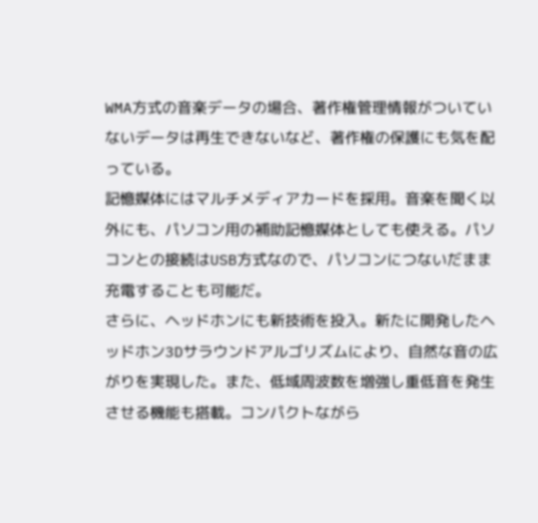WMA方式の音楽データの場合、著作権管理情報がついていないデータは再生できないなど、著作権の保護にも気を配っている。
記憶媒体にはマルチメディアカードを採用。音楽を聞く以外にも、パソコン用の補助記憶媒体としても使える。パソコンとの接続はUSB方式なので、パソコンにつないだまま充電することも可能だ。
さらに、ヘッドホンにも新技術を投入。新たに開発したヘッドホン3Dサラウンドアルゴリズムにより、自然な音の広がりを実現した。また、低域周波数を増強し重低音を発生させる機能も搭載。コンパクトながら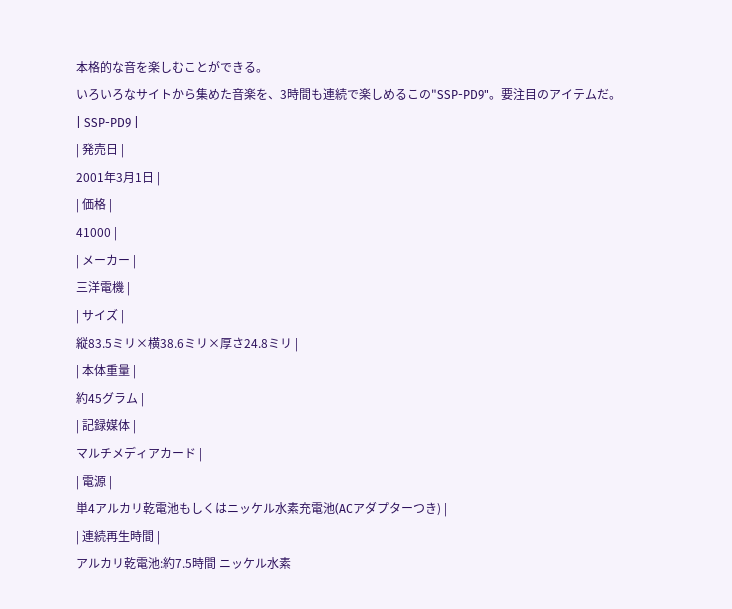本格的な音を楽しむことができる。
いろいろなサイトから集めた音楽を、3時間も連続で楽しめるこの"SSP-PD9"。要注目のアイテムだ。
| SSP-PD9 |
| 発売日 |
2001年3月1日 |
| 価格 |
41000 |
| メーカー |
三洋電機 |
| サイズ |
縦83.5ミリ×横38.6ミリ×厚さ24.8ミリ |
| 本体重量 |
約45グラム |
| 記録媒体 |
マルチメディアカード |
| 電源 |
単4アルカリ乾電池もしくはニッケル水素充電池(ACアダプターつき) |
| 連続再生時間 |
アルカリ乾電池:約7.5時間 ニッケル水素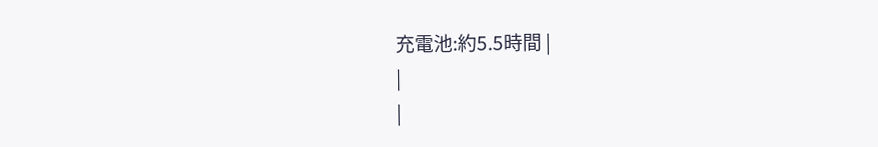充電池:約5.5時間 |
|
|